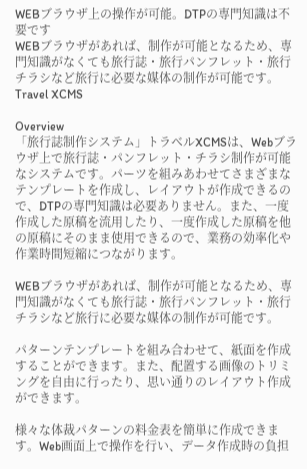WEBブラウザ上の操作が可能。DTPの専門知識は不要です
WEBブラウザがあれば、制作が可能となるため、専門知識がなくても旅行誌・旅行パンフレット・旅行チラシなど旅行に必要な媒体の制作が可能です。
Travel XCMS

Overview
「旅行誌制作システム」トラベルXCMSは、Webブラウザ上で旅行誌・パンフレット・チラシ制作が可能なシステムです。パーツを組みあわせてさまざまなテンプレートを作成し、レイアウトが作成できるので、DTPの専門知識は必要ありません。また、一度作成した原稿を流用したり、一度作成した原稿を他の原稿にそのまま使用できるので、業務の効率化や作業時間短縮につながります。

WEBブラウザがあれば、制作が可能となるため、専門知識がなくても旅行誌・旅行パンフレット・旅行チラシなど旅行に必要な媒体の制作が可能です。

パターンテンプレートを組み合わせて、紙面を作成することができます。また、配置する画像のトリミングを自由に行ったり、思い通りのレイアウト作成ができます。

様々な体裁パターンの料金表を簡単に作成できます。Web画面上で操作を行い、データ作成時の負担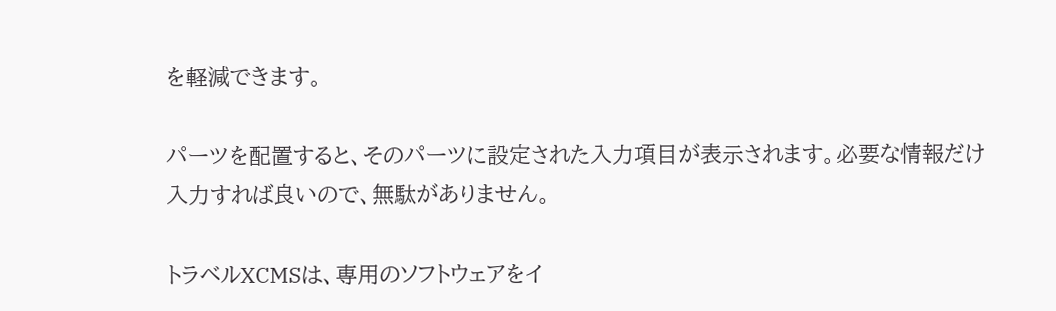を軽減できます。

パーツを配置すると、そのパーツに設定された入力項目が表示されます。必要な情報だけ入力すれば良いので、無駄がありません。

トラベルXCMSは、専用のソフトウェアをイ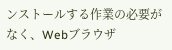ンストールする作業の必要がなく、Webブラウザ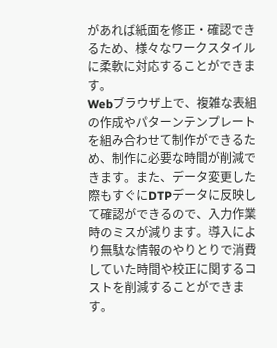があれば紙面を修正・確認できるため、様々なワークスタイルに柔軟に対応することができます。
Webブラウザ上で、複雑な表組の作成やパターンテンプレートを組み合わせて制作ができるため、制作に必要な時間が削減できます。また、データ変更した際もすぐにDTPデータに反映して確認ができるので、入力作業時のミスが減ります。導入により無駄な情報のやりとりで消費していた時間や校正に関するコストを削減することができます。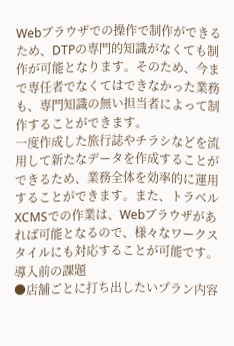Webブラウザでの操作で制作ができるため、DTPの専門的知識がなくても制作が可能となります。そのため、今まで専任者でなくてはできなかった業務も、専門知識の無い担当者によって制作することができます。
一度作成した旅行誌やチラシなどを流用して新たなデータを作成することができるため、業務全体を効率的に運用することができます。また、トラベルXCMSでの作業は、Webブラウザがあれば可能となるので、様々なワークスタイルにも対応することが可能です。
導入前の課題
●店舗ごとに打ち出したいプラン内容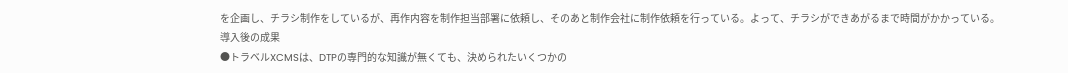を企画し、チラシ制作をしているが、再作内容を制作担当部署に依頼し、そのあと制作会社に制作依頼を行っている。よって、チラシができあがるまで時間がかかっている。
導入後の成果
●トラベルXCMSは、DTPの専門的な知識が無くても、決められたいくつかの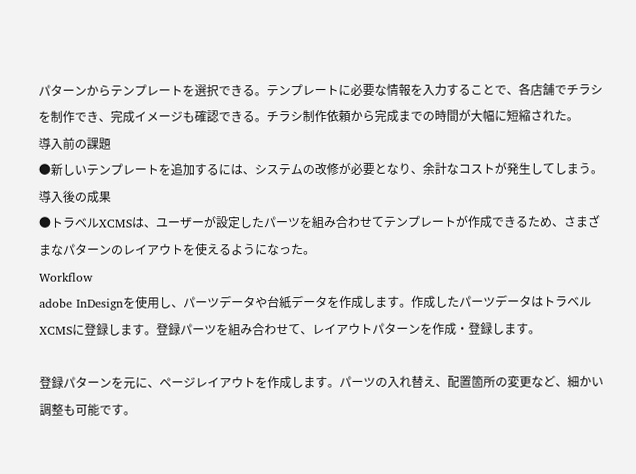パターンからテンプレートを選択できる。テンプレートに必要な情報を入力することで、各店舗でチラシを制作でき、完成イメージも確認できる。チラシ制作依頼から完成までの時間が大幅に短縮された。
導入前の課題
●新しいテンプレートを追加するには、システムの改修が必要となり、余計なコストが発生してしまう。
導入後の成果
●トラベルXCMSは、ユーザーが設定したパーツを組み合わせてテンプレートが作成できるため、さまざまなパターンのレイアウトを使えるようになった。
Workflow
adobe InDesignを使用し、パーツデータや台紙データを作成します。作成したパーツデータはトラベルXCMSに登録します。登録パーツを組み合わせて、レイアウトパターンを作成・登録します。

登録パターンを元に、ページレイアウトを作成します。パーツの入れ替え、配置箇所の変更など、細かい調整も可能です。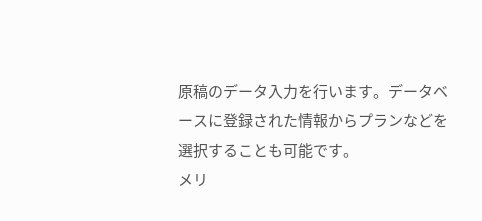原稿のデータ入力を行います。データベースに登録された情報からプランなどを選択することも可能です。
メリ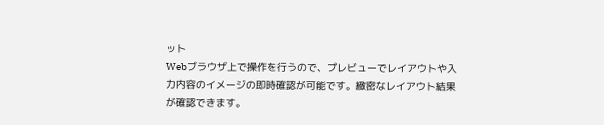ット
Webブラウザ上で操作を行うので、プレビューでレイアウトや入力内容のイメージの即時確認が可能です。緻密なレイアウト結果が確認できます。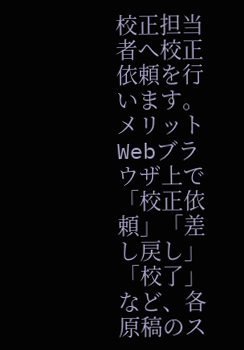校正担当者へ校正依頼を行います。
メリット
Webブラウザ上で「校正依頼」「差し戻し」「校了」など、各原稿のス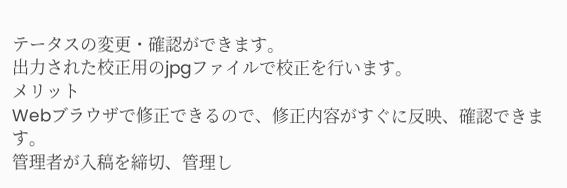テータスの変更・確認ができます。
出力された校正用のjpgファイルで校正を行います。
メリット
Webブラウザで修正できるので、修正内容がすぐに反映、確認できます。
管理者が入稿を締切、管理し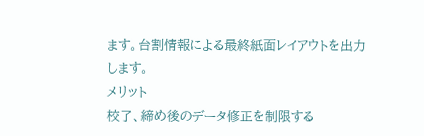ます。台割情報による最終紙面レイアウトを出力します。
メリット
校了、締め後のデータ修正を制限する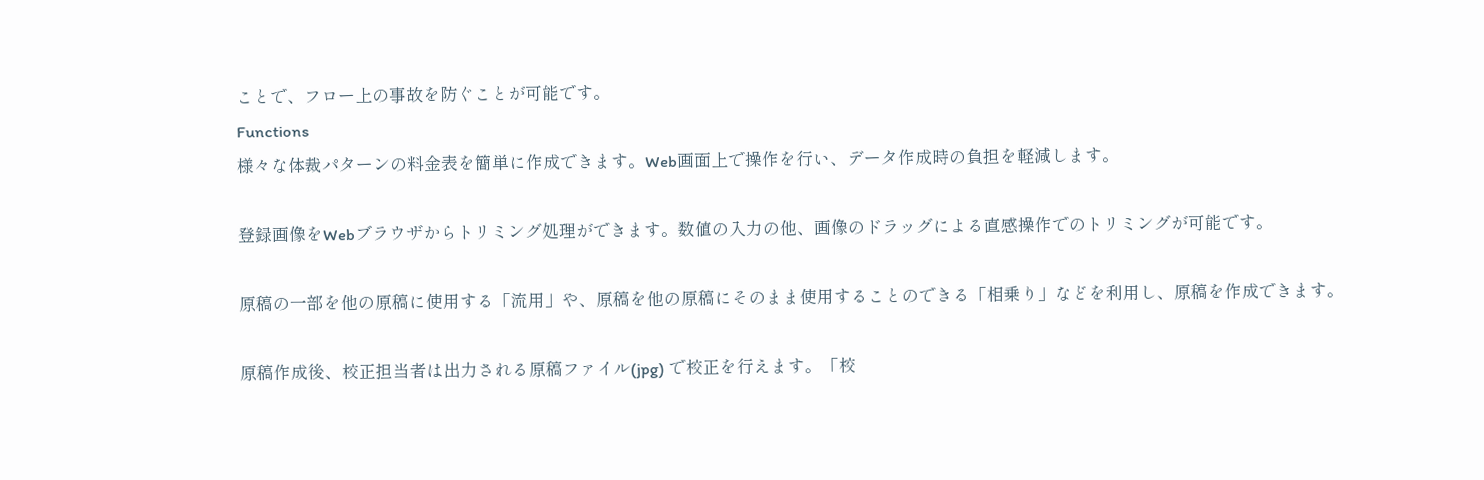ことで、フロー上の事故を防ぐことが可能です。
Functions
様々な体裁パターンの料金表を簡単に作成できます。Web画面上で操作を行い、データ作成時の負担を軽減します。

登録画像をWebブラウザからトリミング処理ができます。数値の入力の他、画像のドラッグによる直感操作でのトリミングが可能です。

原稿の一部を他の原稿に使用する「流用」や、原稿を他の原稿にそのまま使用することのできる「相乗り」などを利用し、原稿を作成できます。

原稿作成後、校正担当者は出力される原稿ファイル(jpg) で校正を行えます。「校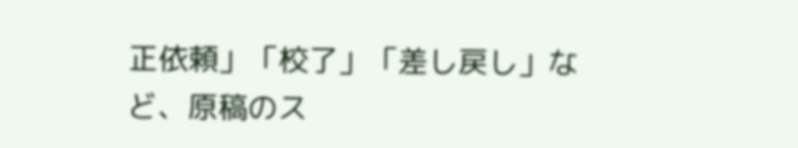正依頼」「校了」「差し戻し」など、原稿のス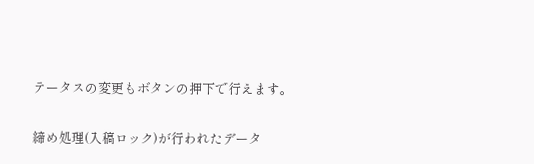テータスの変更もボタンの押下で行えます。

締め処理(入稿ロック)が行われたデータ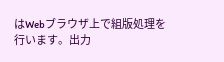はWebブラウザ上で組版処理を行います。出力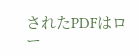されたPDFはロー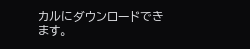カルにダウンロードできます。